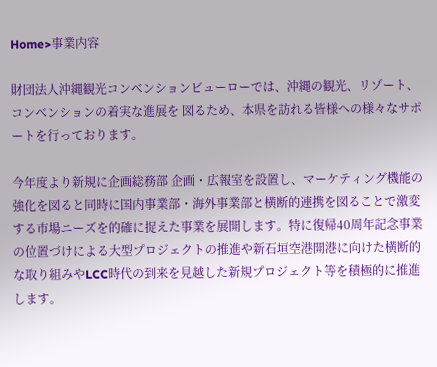Home>事業内容

財団法人沖縄観光コンベンションビューローでは、沖縄の観光、リゾート、コンベンションの着実な進展を 図るため、本県を訪れる皆様への様々なサポートを行っております。

今年度より新規に企画総務部 企画・広報室を設置し、マーケティング機能の強化を図ると同時に国内事業部・海外事業部と横断的連携を図ることで激変する市場ニーズを的確に捉えた事業を展開します。特に復帰40周年記念事業の位置づけによる大型プロジェクトの推進や新石垣空港開港に向けた横断的な取り組みやLCC時代の到来を見越した新規プロジェクト等を積極的に推進します。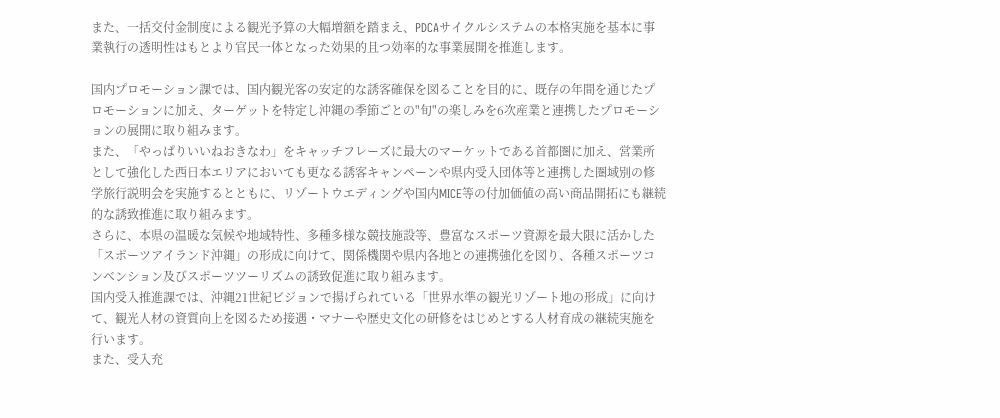また、一括交付金制度による観光予算の大幅増額を踏まえ、PDCAサイクルシステムの本格実施を基本に事業執行の透明性はもとより官民一体となった効果的且つ効率的な事業展開を推進します。

国内プロモーション課では、国内観光客の安定的な誘客確保を図ることを目的に、既存の年間を通じたプロモーションに加え、ターゲットを特定し沖縄の季節ごとの"旬"の楽しみを6次産業と連携したプロモーションの展開に取り組みます。
また、「やっぱりいいねおきなわ」をキャッチフレーズに最大のマーケットである首都圏に加え、営業所として強化した西日本エリアにおいても更なる誘客キャンペーンや県内受入団体等と連携した圏域別の修学旅行説明会を実施するとともに、リゾートウエディングや国内MICE等の付加価値の高い商品開拓にも継続的な誘致推進に取り組みます。
さらに、本県の温暖な気候や地域特性、多種多様な競技施設等、豊富なスポーツ資源を最大限に活かした「スポーツアイランド沖縄」の形成に向けて、関係機関や県内各地との連携強化を図り、各種スポーツコンベンション及びスポーツツーリズムの誘致促進に取り組みます。
国内受入推進課では、沖縄21世紀ビジョンで揚げられている「世界水準の観光リゾート地の形成」に向けて、観光人材の資質向上を図るため接遇・マナーや歴史文化の研修をはじめとする人材育成の継続実施を行います。
また、受入充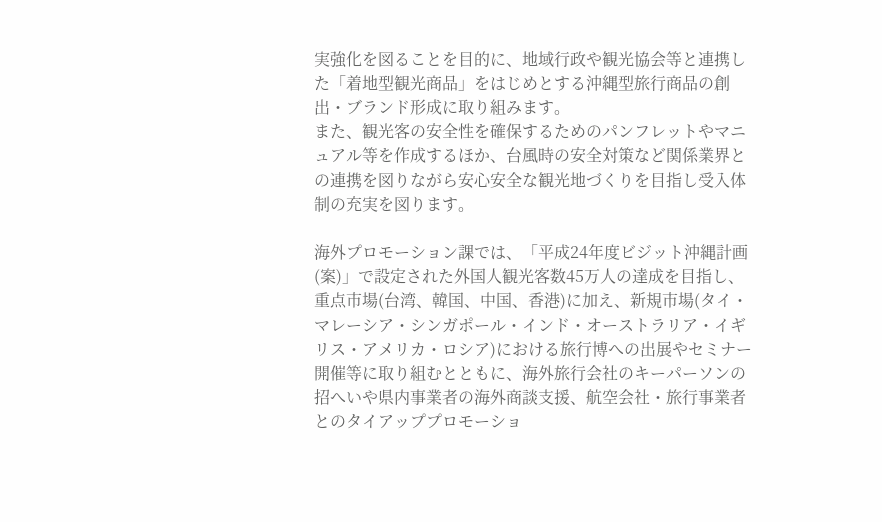実強化を図ることを目的に、地域行政や観光協会等と連携した「着地型観光商品」をはじめとする沖縄型旅行商品の創出・ブランド形成に取り組みます。
また、観光客の安全性を確保するためのパンフレットやマニュアル等を作成するほか、台風時の安全対策など関係業界との連携を図りながら安心安全な観光地づくりを目指し受入体制の充実を図ります。

海外プロモーション課では、「平成24年度ビジット沖縄計画(案)」で設定された外国人観光客数45万人の達成を目指し、重点市場(台湾、韓国、中国、香港)に加え、新規市場(タイ・マレーシア・シンガポール・インド・オーストラリア・イギリス・アメリカ・ロシア)における旅行博への出展やセミナー開催等に取り組むとともに、海外旅行会社のキーパーソンの招へいや県内事業者の海外商談支援、航空会社・旅行事業者とのタイアッププロモーショ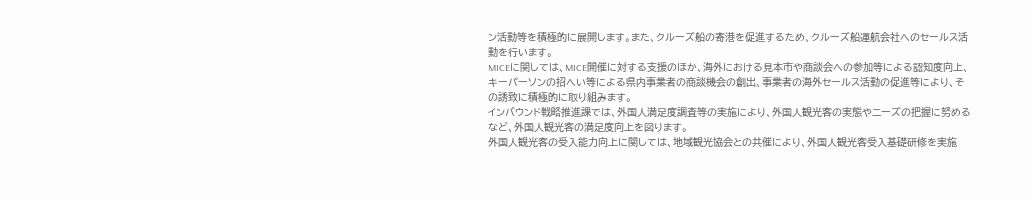ン活動等を積極的に展開します。また、クルーズ船の寄港を促進するため、クルーズ船運航会社へのセールス活動を行います。
MICEに関しては、MICE開催に対する支援のほか、海外における見本市や商談会への参加等による認知度向上、キーパーソンの招へい等による県内事業者の商談機会の創出、事業者の海外セールス活動の促進等により、その誘致に積極的に取り組みます。
インバウンド戦略推進課では、外国人満足度調査等の実施により、外国人観光客の実態やニーズの把握に努めるなど、外国人観光客の満足度向上を図ります。
外国人観光客の受入能力向上に関しては、地域観光協会との共催により、外国人観光客受入基礎研修を実施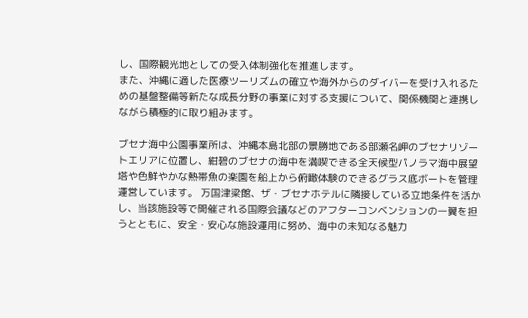し、国際観光地としての受入体制強化を推進します。
また、沖縄に適した医療ツーリズムの確立や海外からのダイバーを受け入れるための基盤整備等新たな成長分野の事業に対する支援について、関係機関と連携しながら積極的に取り組みます。

ブセナ海中公園事業所は、沖縄本島北部の景勝地である部瀬名岬のブセナリゾートエリアに位置し、紺碧のブセナの海中を満喫できる全天候型パノラマ海中展望塔や色鮮やかな熱帯魚の楽園を船上から俯瞰体験のできるグラス底ボートを管理運営しています。 万国津梁館、ザ・ブセナホテルに隣接している立地条件を活かし、当該施設等で開催される国際会議などのアフターコンベンションの一翼を担うとともに、安全・安心な施設運用に努め、海中の未知なる魅力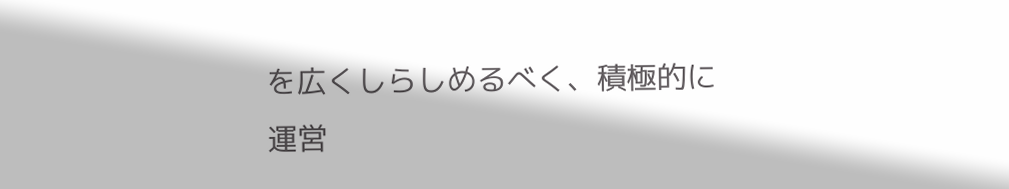を広くしらしめるべく、積極的に運営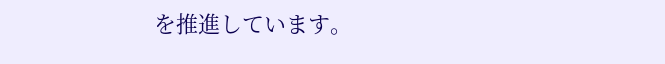を推進しています。